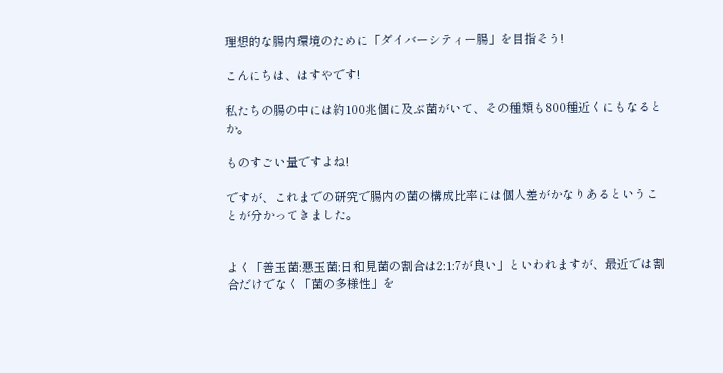理想的な腸内環境のために「ダイバーシティー腸」を目指そう!

こんにちは、はすやです!

私たちの腸の中には約100兆個に及ぶ菌がいて、その種類も800種近くにもなるとか。

ものすごい量ですよね!

ですが、これまでの研究で腸内の菌の構成比率には個人差がかなりあるということが分かってきました。


よく「善玉菌:悪玉菌:日和見菌の割合は2:1:7が良い」といわれますが、最近では割合だけでなく「菌の多様性」を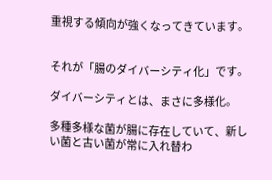重視する傾向が強くなってきています。


それが「腸のダイバーシティ化」です。

ダイバーシティとは、まさに多様化。

多種多様な菌が腸に存在していて、新しい菌と古い菌が常に入れ替わ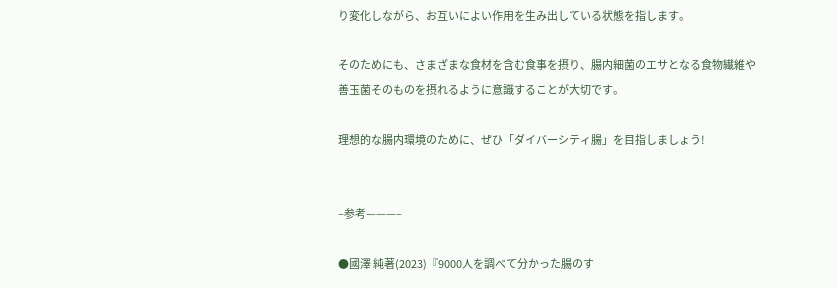り変化しながら、お互いによい作用を生み出している状態を指します。

そのためにも、さまざまな食材を含む食事を摂り、腸内細菌のエサとなる食物繊維や善玉菌そのものを摂れるように意識することが大切です。

理想的な腸内環境のために、ぜひ「ダイバーシティ腸」を目指しましょう!


–参考———–

●國澤 純著(2023)『9000人を調べて分かった腸のす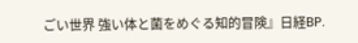ごい世界 強い体と菌をめぐる知的冒険』日経BP.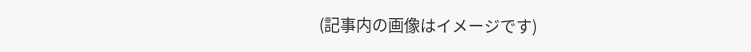(記事内の画像はイメージです)